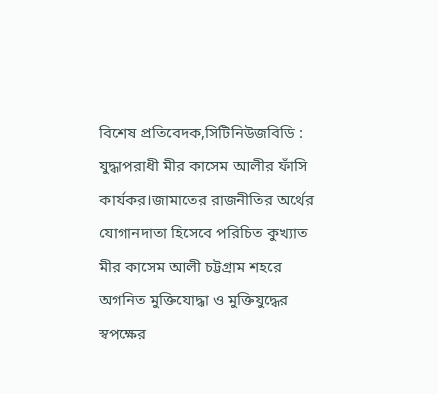বিশেষ প্রতিবেদক,সিটিনিউজবিডি : যুদ্ধাপরাধী মীর কাসেম আলীর ফাঁসি কার্যকর।জামাতের রাজনীতির অর্থের যোগানদাতা হিসেবে পরিচিত কুখ্যাত মীর কাসেম আলী চট্টগ্রাম শহরে অগনিত মুক্তিযোদ্ধা ও মুক্তিযুদ্ধের স্বপক্ষের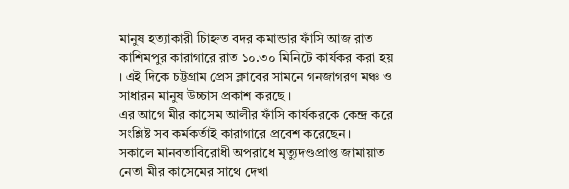মানুষ হত্যাকারী চিাহ্নত বদর কমান্ডার ফাঁসি আজ রাত কাশিমপুর কারাগারে রাত ১০.৩০ মিনিটে কার্যকর করা হয় । এই দিকে চট্টগ্রাম প্রেস ক্লাবের সামনে গনজাগরণ মঞ্চ ও সাধারন মানুষ উচ্চাস প্রকাশ করছে ।
এর আগে মীর কাসেম আলীর ফাঁসি কার্যকরকে কেন্দ্র করে সংশ্লিষ্ট সব কর্মকর্তাই কারাগারে প্রবেশ করেছেন।
সকালে মানবতাবিরোধী অপরাধে মৃত্যুদণ্ডপ্রাপ্ত জামায়াত নেতা মীর কাসেমের সাথে দেখা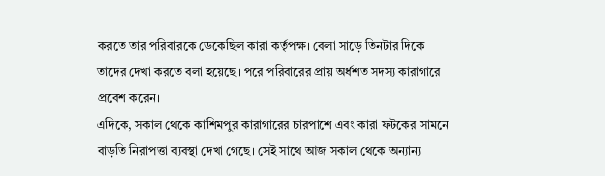করতে তার পরিবারকে ডেকেছিল কারা কর্তৃপক্ষ। বেলা সাড়ে তিনটার দিকে তাদের দেখা করতে বলা হয়েছে। পরে পরিবারের প্রায় অর্ধশত সদস্য কারাগারে প্রবেশ করেন।
এদিকে, সকাল থেকে কাশিমপুর কারাগারের চারপাশে এবং কারা ফটকের সামনে বাড়তি নিরাপত্তা ব্যবস্থা দেখা গেছে। সেই সাথে আজ সকাল থেকে অন্যান্য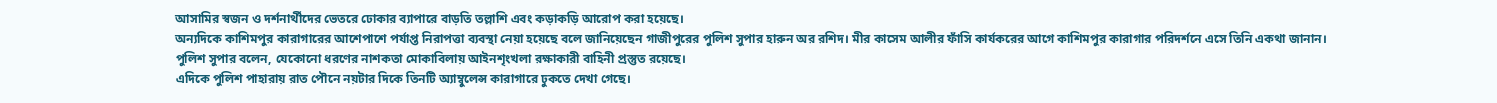আসামির স্বজন ও দর্শনার্থীদের ভেতরে ঢোকার ব্যাপারে বাড়তি তল্লাশি এবং কড়াকড়ি আরোপ করা হয়েছে।
অন্যদিকে কাশিমপুর কারাগারের আশেপাশে পর্যাপ্ত নিরাপত্তা ব্যবস্থা নেয়া হয়েছে বলে জানিয়েছেন গাজীপুরের পুলিশ সুপার হারুন অর রশিদ। মীর কাসেম আলীর ফাঁসি কার্যকরের আগে কাশিমপুর কারাগার পরিদর্শনে এসে তিনি একথা জানান।
পুলিশ সুপার বলেন, যেকোনো ধরণের নাশকতা মোকাবিলায় আইনশৃংখলা রক্ষাকারী বাহিনী প্রস্তুত রয়েছে।
এদিকে পুলিশ পাহারায় রাত পৌনে নয়টার দিকে তিনটি অ্যাম্বুলেন্স কারাগারে ঢুকতে দেখা গেছে।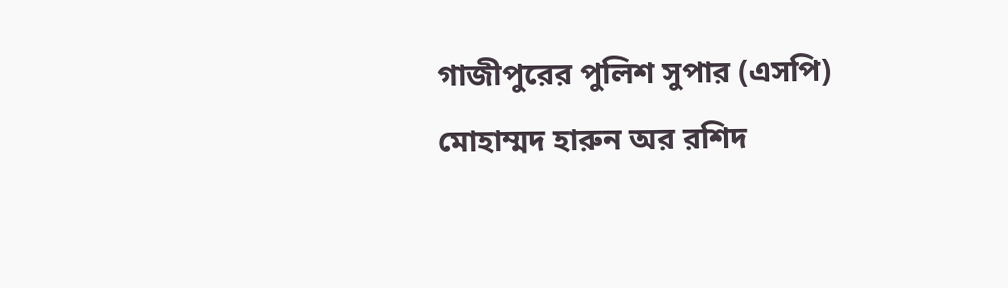গাজীপুরের পুলিশ সুপার (এসপি) মোহাম্মদ হারুন অর রশিদ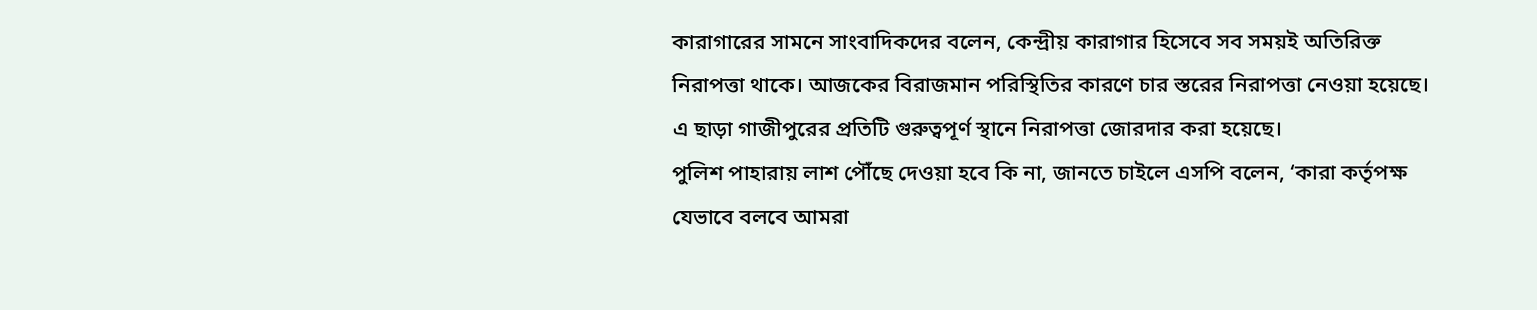কারাগারের সামনে সাংবাদিকদের বলেন, কেন্দ্রীয় কারাগার হিসেবে সব সময়ই অতিরিক্ত নিরাপত্তা থাকে। আজকের বিরাজমান পরিস্থিতির কারণে চার স্তরের নিরাপত্তা নেওয়া হয়েছে। এ ছাড়া গাজীপুরের প্রতিটি গুরুত্বপূর্ণ স্থানে নিরাপত্তা জোরদার করা হয়েছে।
পুলিশ পাহারায় লাশ পৌঁছে দেওয়া হবে কি না, জানতে চাইলে এসপি বলেন, ‘কারা কর্তৃপক্ষ যেভাবে বলবে আমরা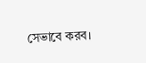সেভাবে করব।